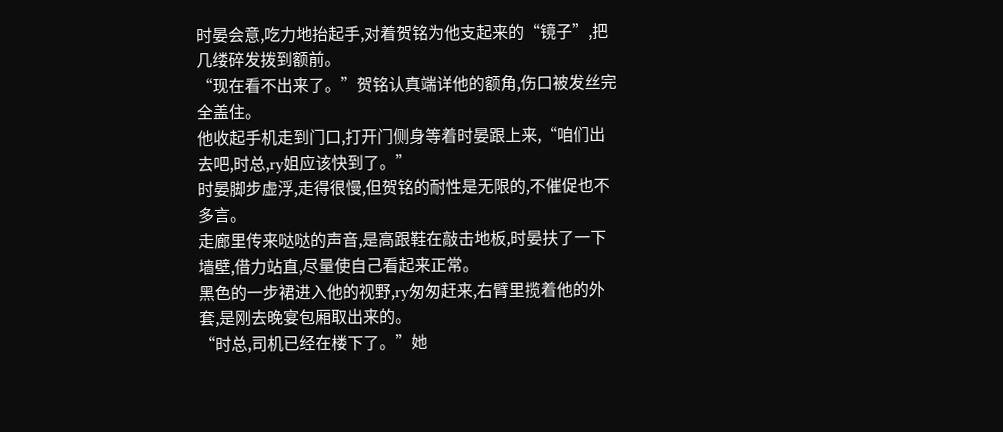时晏会意,吃力地抬起手,对着贺铭为他支起来的“镜子”,把几缕碎发拨到额前。
“现在看不出来了。”贺铭认真端详他的额角,伤口被发丝完全盖住。
他收起手机走到门口,打开门侧身等着时晏跟上来,“咱们出去吧,时总,ry姐应该快到了。”
时晏脚步虚浮,走得很慢,但贺铭的耐性是无限的,不催促也不多言。
走廊里传来哒哒的声音,是高跟鞋在敲击地板,时晏扶了一下墙壁,借力站直,尽量使自己看起来正常。
黑色的一步裙进入他的视野,ry匆匆赶来,右臂里揽着他的外套,是刚去晚宴包厢取出来的。
“时总,司机已经在楼下了。”她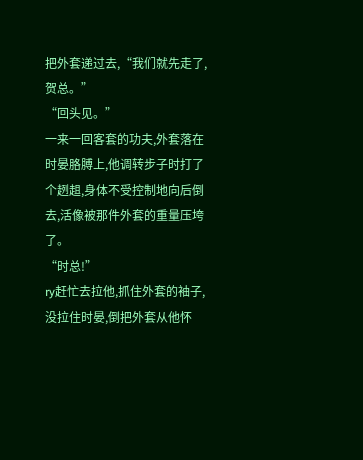把外套递过去,“我们就先走了,贺总。”
“回头见。”
一来一回客套的功夫,外套落在时晏胳膊上,他调转步子时打了个趔趄,身体不受控制地向后倒去,活像被那件外套的重量压垮了。
“时总!”
ry赶忙去拉他,抓住外套的袖子,没拉住时晏,倒把外套从他怀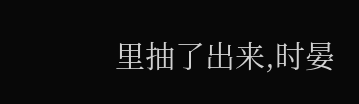里抽了出来,时晏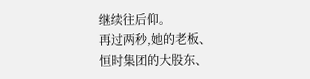继续往后仰。
再过两秒,她的老板、恒时集团的大股东、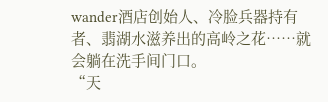wander酒店创始人、冷脸兵器持有者、翡湖水滋养出的高岭之花……就会躺在洗手间门口。
“天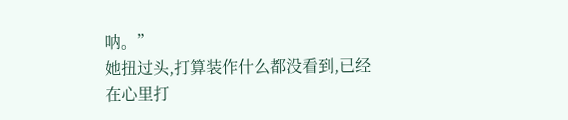呐。”
她扭过头,打算装作什么都没看到,已经在心里打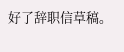好了辞职信草稿。